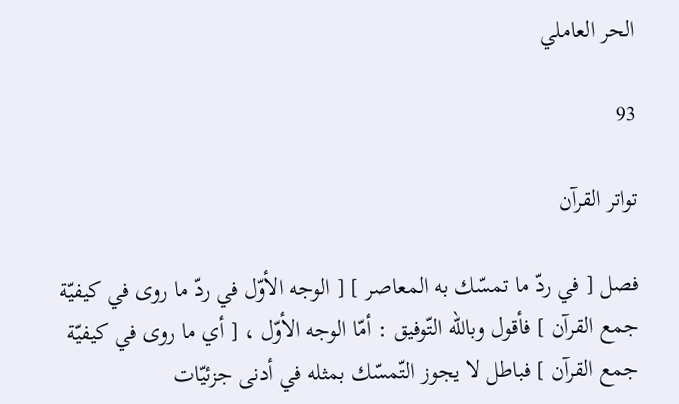الحر العاملي

93

تواتر القرآن

فصل [ في ردّ ما تمسّك به المعاصر ] [ الوجه الأوّل في ردّ ما روى في كيفيّة جمع القرآن ] فأقول وباللّه التّوفيق : أمّا الوجه الأوّل ، [ أي ما روى في كيفيّة جمع القرآن ] فباطل لا يجوز التّمسّك بمثله في أدنى جزئيّات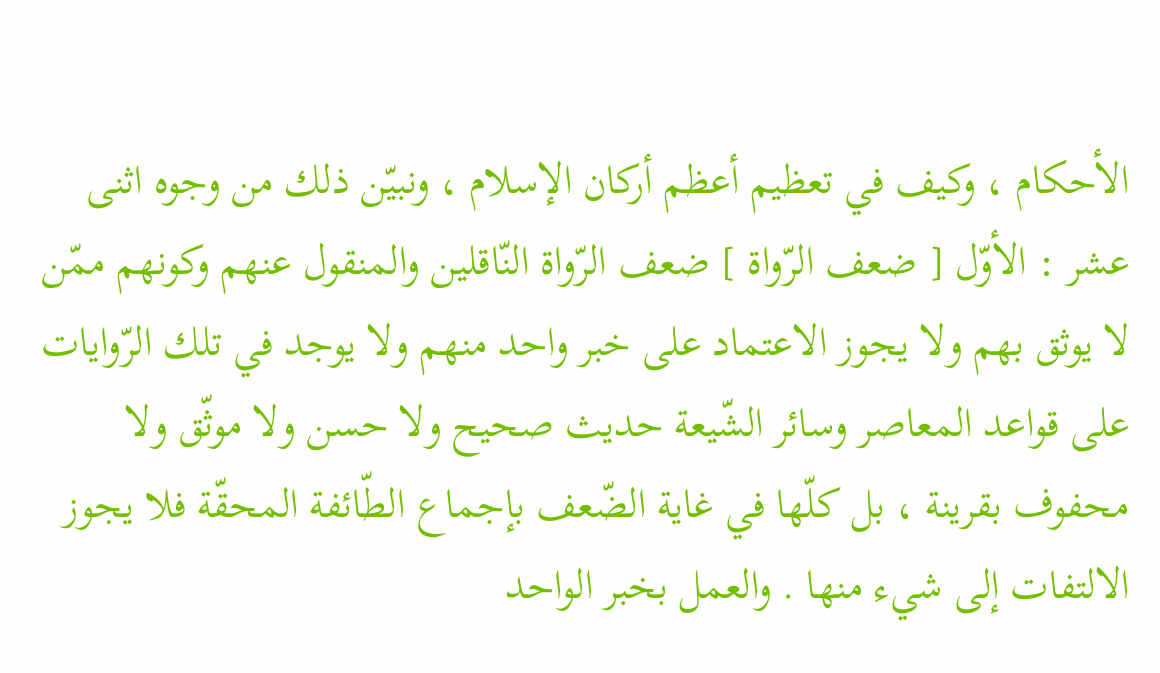الأحكام ، وكيف في تعظيم أعظم أركان الإسلام ، ونبيّن ذلك من وجوه اثنى عشر : الأوّل [ ضعف الرّواة ] ضعف الرّواة النّاقلين والمنقول عنهم وكونهم ممّن لا يوثق بهم ولا يجوز الاعتماد على خبر واحد منهم ولا يوجد في تلك الرّوايات على قواعد المعاصر وسائر الشّيعة حديث صحيح ولا حسن ولا موثّق ولا محفوف بقرينة ، بل كلّها في غاية الضّعف بإجماع الطّائفة المحقّة فلا يجوز الالتفات إلى شيء منها . والعمل بخبر الواحد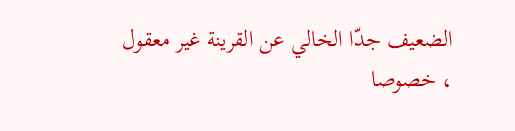الضعيف جدّا الخالي عن القرينة غير معقول ، خصوصا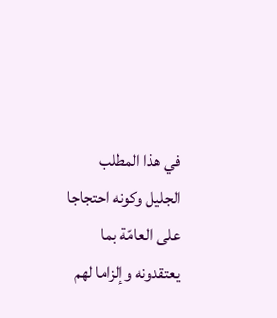في هذا المطلب الجليل وكونه احتجاجا على العامّة بما يعتقدونه وإلزاما لهم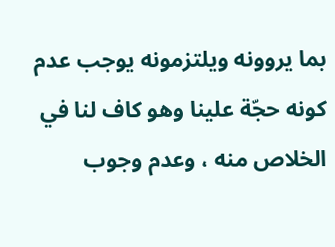بما يروونه ويلتزمونه يوجب عدم كونه حجّة علينا وهو كاف لنا في الخلاص منه ، وعدم وجوب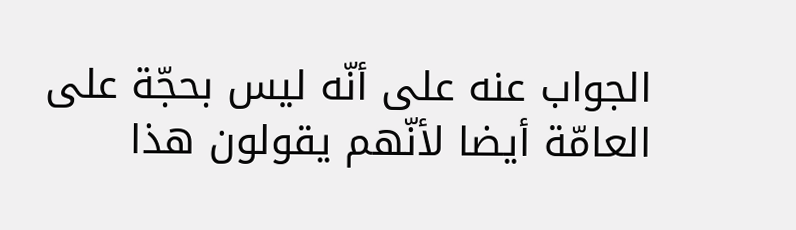الجواب عنه على أنّه ليس بحجّة على العامّة أيضا لأنّهم يقولون هذا